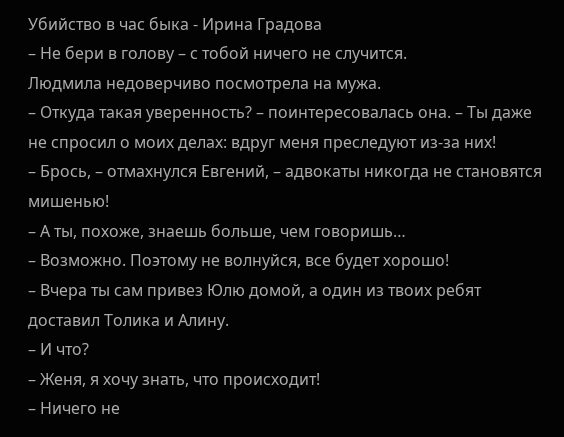Убийство в час быка - Ирина Градова
– Не бери в голову – с тобой ничего не случится.
Людмила недоверчиво посмотрела на мужа.
– Откуда такая уверенность? – поинтересовалась она. – Ты даже не спросил о моих делах: вдруг меня преследуют из-за них!
– Брось, – отмахнулся Евгений, – адвокаты никогда не становятся мишенью!
– А ты, похоже, знаешь больше, чем говоришь…
– Возможно. Поэтому не волнуйся, все будет хорошо!
– Вчера ты сам привез Юлю домой, а один из твоих ребят доставил Толика и Алину.
– И что?
– Женя, я хочу знать, что происходит!
– Ничего не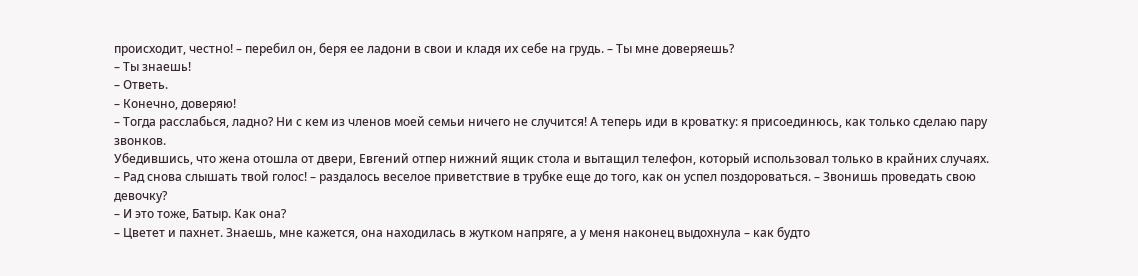происходит, честно! – перебил он, беря ее ладони в свои и кладя их себе на грудь. – Ты мне доверяешь?
– Ты знаешь!
– Ответь.
– Конечно, доверяю!
– Тогда расслабься, ладно? Ни с кем из членов моей семьи ничего не случится! А теперь иди в кроватку: я присоединюсь, как только сделаю пару звонков.
Убедившись, что жена отошла от двери, Евгений отпер нижний ящик стола и вытащил телефон, который использовал только в крайних случаях.
– Рад снова слышать твой голос! – раздалось веселое приветствие в трубке еще до того, как он успел поздороваться. – Звонишь проведать свою девочку?
– И это тоже, Батыр. Как она?
– Цветет и пахнет. Знаешь, мне кажется, она находилась в жутком напряге, а у меня наконец выдохнула – как будто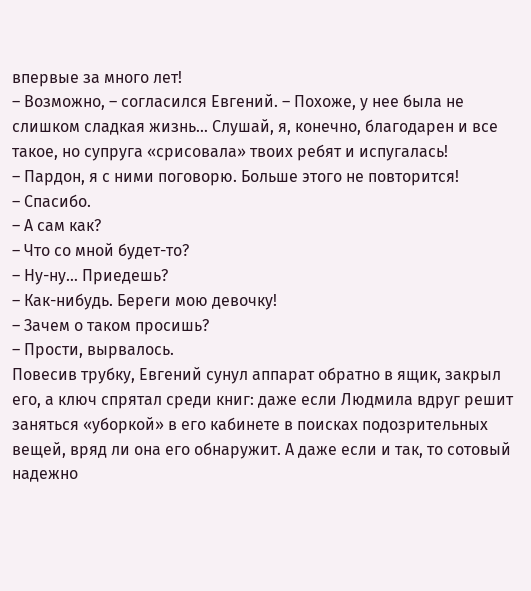впервые за много лет!
– Возможно, – согласился Евгений. – Похоже, у нее была не слишком сладкая жизнь… Слушай, я, конечно, благодарен и все такое, но супруга «срисовала» твоих ребят и испугалась!
– Пардон, я с ними поговорю. Больше этого не повторится!
– Спасибо.
– А сам как?
– Что со мной будет-то?
– Ну-ну… Приедешь?
– Как-нибудь. Береги мою девочку!
– Зачем о таком просишь?
– Прости, вырвалось.
Повесив трубку, Евгений сунул аппарат обратно в ящик, закрыл его, а ключ спрятал среди книг: даже если Людмила вдруг решит заняться «уборкой» в его кабинете в поисках подозрительных вещей, вряд ли она его обнаружит. А даже если и так, то сотовый надежно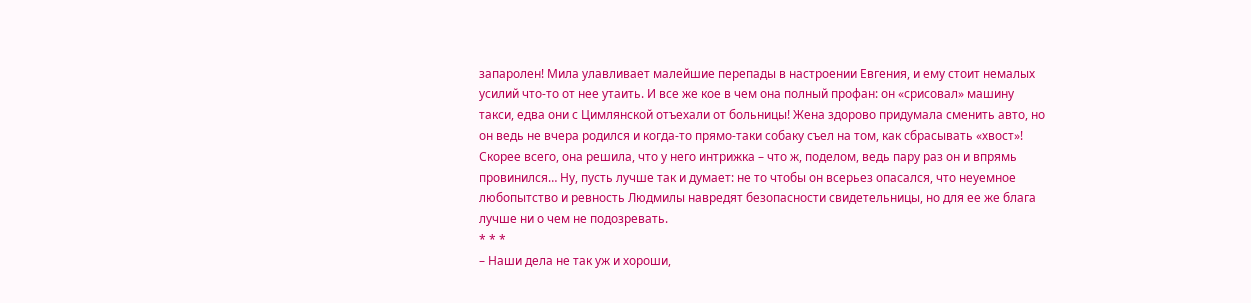запаролен! Мила улавливает малейшие перепады в настроении Евгения, и ему стоит немалых усилий что-то от нее утаить. И все же кое в чем она полный профан: он «срисовал» машину такси, едва они с Цимлянской отъехали от больницы! Жена здорово придумала сменить авто, но он ведь не вчера родился и когда-то прямо-таки собаку съел на том, как сбрасывать «хвост»! Скорее всего, она решила, что у него интрижка – что ж, поделом, ведь пару раз он и впрямь провинился… Ну, пусть лучше так и думает: не то чтобы он всерьез опасался, что неуемное любопытство и ревность Людмилы навредят безопасности свидетельницы, но для ее же блага лучше ни о чем не подозревать.
* * *
– Наши дела не так уж и хороши,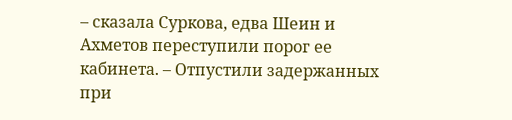– сказала Суркова, едва Шеин и Ахметов переступили порог ее кабинета. – Отпустили задержанных при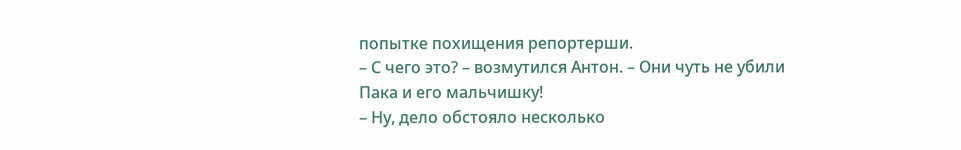попытке похищения репортерши.
– С чего это? – возмутился Антон. – Они чуть не убили Пака и его мальчишку!
– Ну, дело обстояло несколько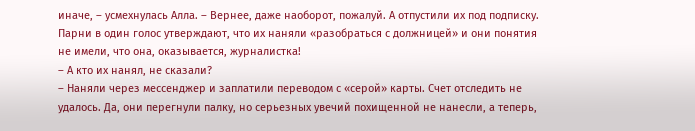иначе, – усмехнулась Алла. – Вернее, даже наоборот, пожалуй. А отпустили их под подписку. Парни в один голос утверждают, что их наняли «разобраться с должницей» и они понятия не имели, что она, оказывается, журналистка!
– А кто их нанял, не сказали?
– Наняли через мессенджер и заплатили переводом с «серой» карты. Счет отследить не удалось. Да, они перегнули палку, но серьезных увечий похищенной не нанесли, а теперь,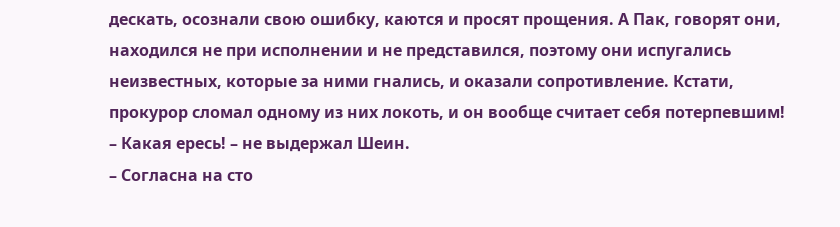дескать, осознали свою ошибку, каются и просят прощения. А Пак, говорят они, находился не при исполнении и не представился, поэтому они испугались неизвестных, которые за ними гнались, и оказали сопротивление. Кстати, прокурор сломал одному из них локоть, и он вообще считает себя потерпевшим!
– Какая ересь! – не выдержал Шеин.
– Согласна на сто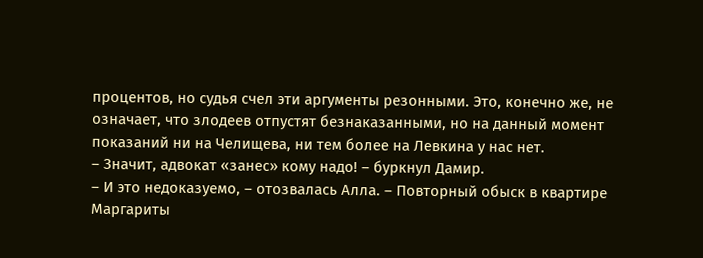процентов, но судья счел эти аргументы резонными. Это, конечно же, не означает, что злодеев отпустят безнаказанными, но на данный момент показаний ни на Челищева, ни тем более на Левкина у нас нет.
– Значит, адвокат «занес» кому надо! – буркнул Дамир.
– И это недоказуемо, – отозвалась Алла. – Повторный обыск в квартире Маргариты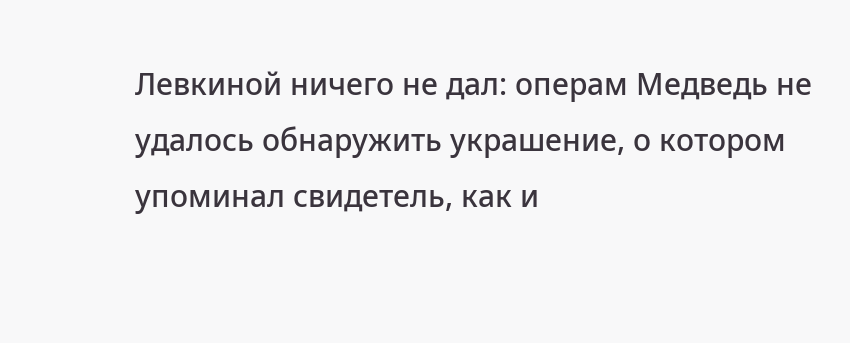Левкиной ничего не дал: операм Медведь не удалось обнаружить украшение, о котором упоминал свидетель, как и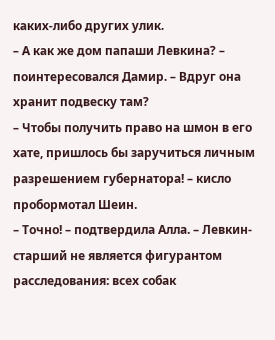каких-либо других улик.
– А как же дом папаши Левкина? – поинтересовался Дамир. – Вдруг она хранит подвеску там?
– Чтобы получить право на шмон в его хате, пришлось бы заручиться личным разрешением губернатора! – кисло пробормотал Шеин.
– Точно! – подтвердила Алла. – Левкин-старший не является фигурантом расследования: всех собак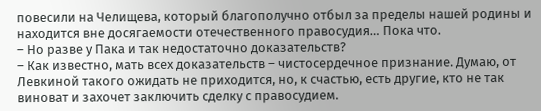повесили на Челищева, который благополучно отбыл за пределы нашей родины и находится вне досягаемости отечественного правосудия… Пока что.
– Но разве у Пака и так недостаточно доказательств?
– Как известно, мать всех доказательств – чистосердечное признание. Думаю, от Левкиной такого ожидать не приходится, но, к счастью, есть другие, кто не так виноват и захочет заключить сделку с правосудием.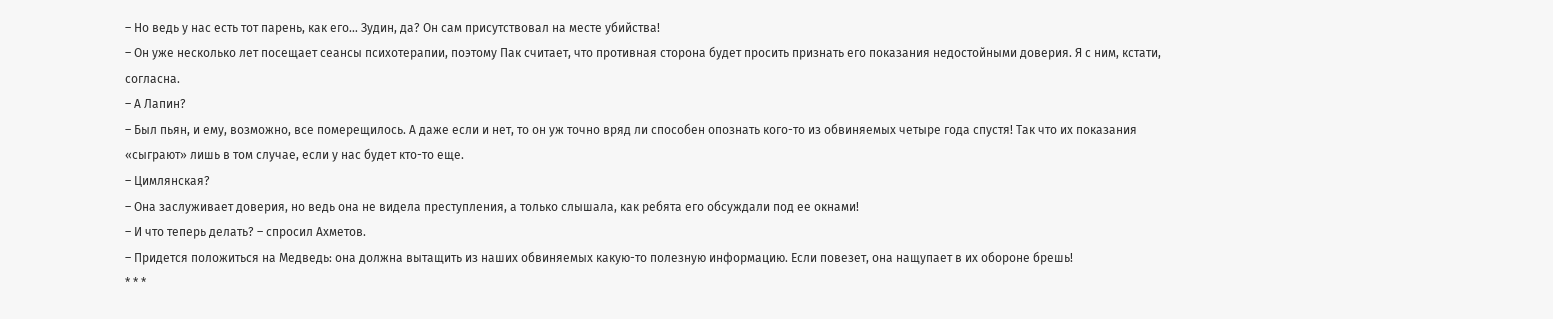– Но ведь у нас есть тот парень, как его… Зудин, да? Он сам присутствовал на месте убийства!
– Он уже несколько лет посещает сеансы психотерапии, поэтому Пак считает, что противная сторона будет просить признать его показания недостойными доверия. Я с ним, кстати, согласна.
– А Лапин?
– Был пьян, и ему, возможно, все померещилось. А даже если и нет, то он уж точно вряд ли способен опознать кого-то из обвиняемых четыре года спустя! Так что их показания «сыграют» лишь в том случае, если у нас будет кто-то еще.
– Цимлянская?
– Она заслуживает доверия, но ведь она не видела преступления, а только слышала, как ребята его обсуждали под ее окнами!
– И что теперь делать? – спросил Ахметов.
– Придется положиться на Медведь: она должна вытащить из наших обвиняемых какую-то полезную информацию. Если повезет, она нащупает в их обороне брешь!
* * *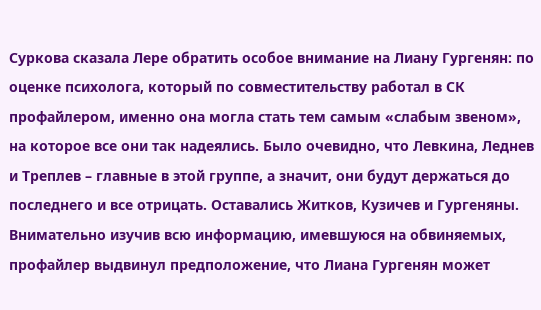Суркова сказала Лере обратить особое внимание на Лиану Гургенян: по оценке психолога, который по совместительству работал в СК профайлером, именно она могла стать тем самым «слабым звеном», на которое все они так надеялись. Было очевидно, что Левкина, Леднев и Треплев – главные в этой группе, а значит, они будут держаться до последнего и все отрицать. Оставались Житков, Кузичев и Гургеняны. Внимательно изучив всю информацию, имевшуюся на обвиняемых, профайлер выдвинул предположение, что Лиана Гургенян может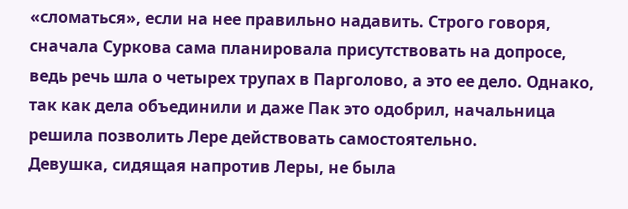«сломаться», если на нее правильно надавить. Строго говоря, сначала Суркова сама планировала присутствовать на допросе, ведь речь шла о четырех трупах в Парголово, а это ее дело. Однако, так как дела объединили и даже Пак это одобрил, начальница решила позволить Лере действовать самостоятельно.
Девушка, сидящая напротив Леры, не была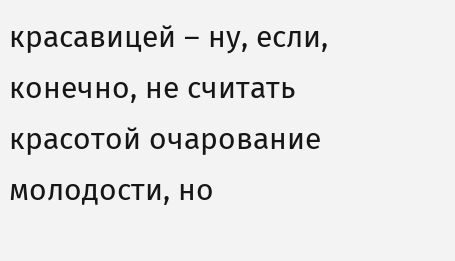красавицей – ну, если, конечно, не считать красотой очарование молодости, но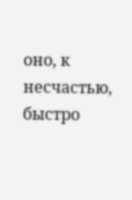оно, к несчастью, быстро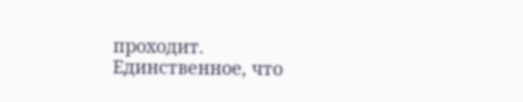проходит. Единственное, что